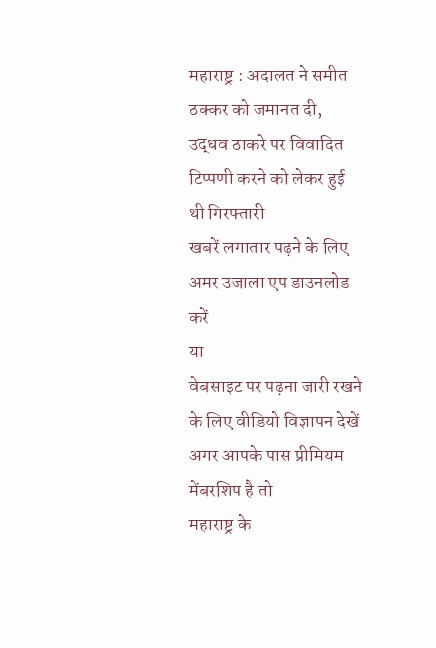महाराष्ट्र : अदालत ने समीत ठक्कर को जमानत दी, उद्धव ठाकरे पर विवादित टिप्पणी करने को लेकर हुई थी गिरफ्तारी
खबरें लगातार पढ़ने के लिए अमर उजाला एप डाउनलोड करें
या
वेबसाइट पर पढ़ना जारी रखने के लिए वीडियो विज्ञापन देखें
अगर आपके पास प्रीमियम मेंबरशिप है तो
महाराष्ट्र के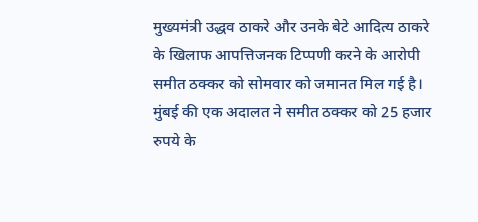मुख्यमंत्री उद्धव ठाकरे और उनके बेटे आदित्य ठाकरे के खिलाफ आपत्तिजनक टिप्पणी करने के आरोपी समीत ठक्कर को सोमवार को जमानत मिल गई है। मुंबई की एक अदालत ने समीत ठक्कर को 25 हजार रुपये के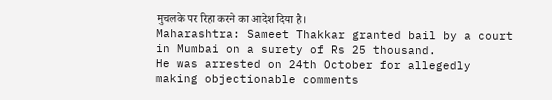मुचलके पर रिहा करने का आदेश दिया है।
Maharashtra: Sameet Thakkar granted bail by a court in Mumbai on a surety of Rs 25 thousand.
He was arrested on 24th October for allegedly making objectionable comments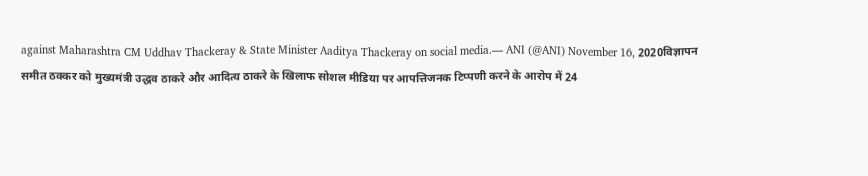against Maharashtra CM Uddhav Thackeray & State Minister Aaditya Thackeray on social media.— ANI (@ANI) November 16, 2020विज्ञापन
समीत ठक्कर को मुख्यमंत्री उद्धव ठाकरे और आदित्य ठाकरे के खिलाफ सोशल मीडिया पर आपत्तिजनक टिप्पणी करने के आरोप में 24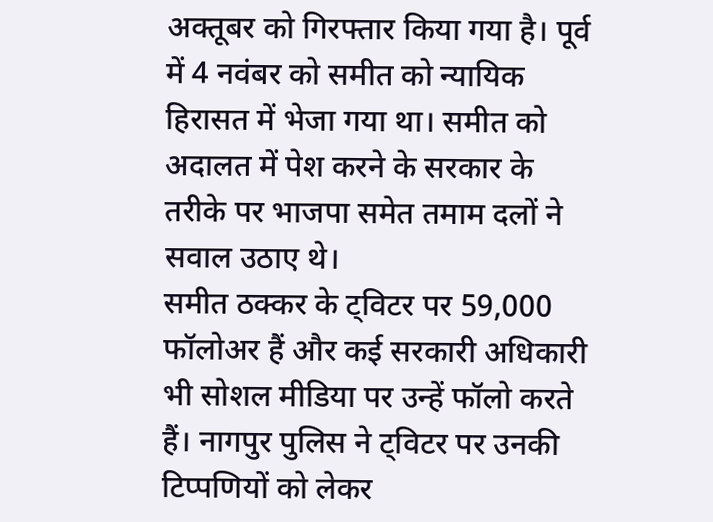अक्तूबर को गिरफ्तार किया गया है। पूर्व में 4 नवंबर को समीत को न्यायिक हिरासत में भेजा गया था। समीत को अदालत में पेश करने के सरकार के तरीके पर भाजपा समेत तमाम दलों ने सवाल उठाए थे।
समीत ठक्कर के ट्विटर पर 59,000 फॉलोअर हैं और कई सरकारी अधिकारी भी सोशल मीडिया पर उन्हें फॉलो करते हैं। नागपुर पुलिस ने ट्विटर पर उनकी टिप्पणियों को लेकर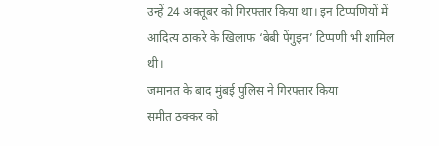उन्हें 24 अक्तूबर को गिरफ्तार किया था। इन टिप्पणियों में आदित्य ठाकरे के खिलाफ ‘बेबी पेंगुइन’ टिप्पणी भी शामिल थी।
जमानत के बाद मुंबई पुलिस ने गिरफ्तार किया
समीत ठक्कर को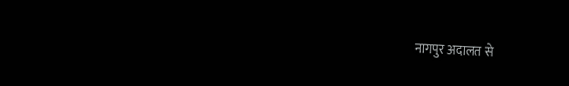नागपुर अदालत से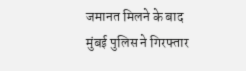जमानत मिलने के बाद मुंबई पुलिस ने गिरफ्तार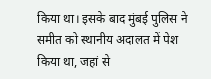किया था। इसके बाद मुंबई पुलिस ने समीत को स्थानीय अदालत में पेश किया था, जहां से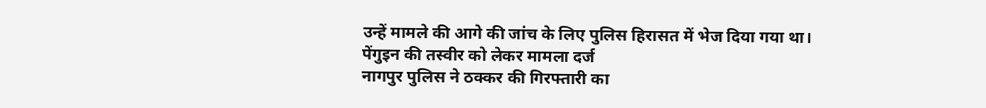उन्हें मामले की आगे की जांच के लिए पुलिस हिरासत में भेज दिया गया था।
पेंगुइन की तस्वीर को लेकर मामला दर्ज
नागपुर पुलिस ने ठक्कर की गिरफ्तारी का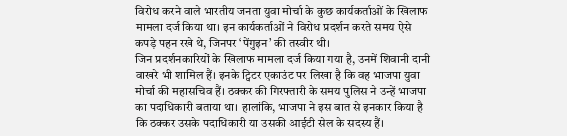विरोध करने वाले भारतीय जनता युवा मोर्चा के कुछ कार्यकर्ताओं के खिलाफ मामला दर्ज किया था। इन कार्यकर्ताओं ने विरोध प्रदर्शन करते समय ऐसे कपड़े पहन रखे थे, जिनपर ‘पेंगुइन’ की तस्वीर थी।
जिन प्रदर्शनकारियों के खिलाफ मामला दर्ज किया गया है, उनमें शिवानी दानी वाखरे भी शामिल हैं। इनके ट्विटर एकाउंट पर लिखा है कि वह भाजपा युवा मोर्चा की महासचिव हैं। ठक्कर की गिरफ्तारी के समय पुलिस ने उन्हें भाजपा का पदाधिकारी बताया था। हालांकि, भाजपा ने इस बात से इनकार किया है कि ठक्कर उसके पदाधिकारी या उसकी आईटी सेल के सदस्य हैं।